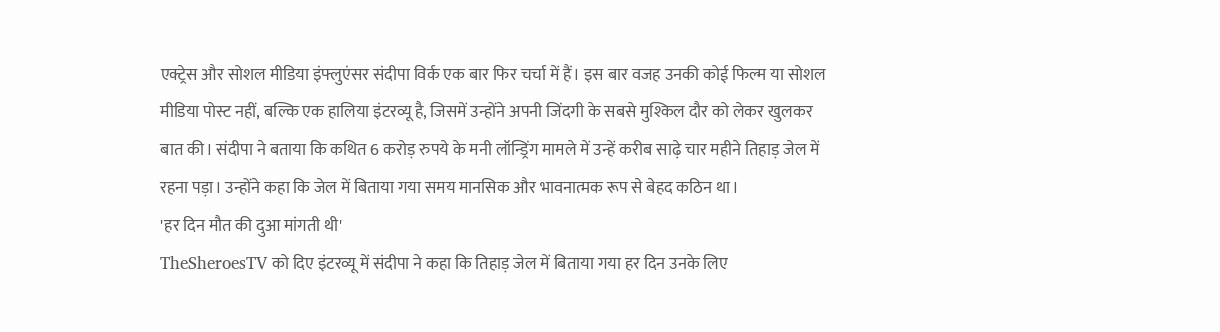एक्ट्रेस और सोशल मीडिया इंफ्लुएंसर संदीपा विर्क एक बार फिर चर्चा में हैं। इस बार वजह उनकी कोई फिल्म या सोशल मीडिया पोस्ट नहीं, बल्कि एक हालिया इंटरव्यू है, जिसमें उन्होंने अपनी जिंदगी के सबसे मुश्किल दौर को लेकर खुलकर बात की। संदीपा ने बताया कि कथित 6 करोड़ रुपये के मनी लॉन्ड्रिंग मामले में उन्हें करीब साढ़े चार महीने तिहाड़ जेल में रहना पड़ा। उन्होंने कहा कि जेल में बिताया गया समय मानसिक और भावनात्मक रूप से बेहद कठिन था।
'हर दिन मौत की दुआ मांगती थी'
TheSheroesTV को दिए इंटरव्यू में संदीपा ने कहा कि तिहाड़ जेल में बिताया गया हर दिन उनके लिए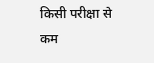किसी परीक्षा से कम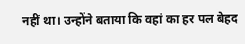नहीं था। उन्होंने बताया कि वहां का हर पल बेहद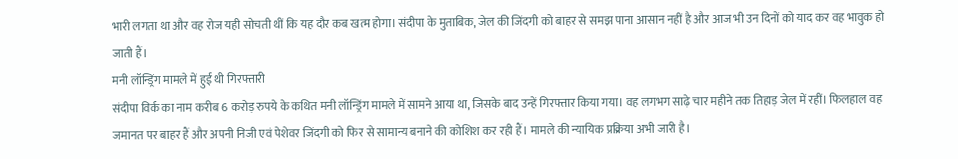भारी लगता था और वह रोज यही सोचती थीं कि यह दौर कब खत्म होगा। संदीपा के मुताबिक, जेल की जिंदगी को बाहर से समझ पाना आसान नहीं है और आज भी उन दिनों को याद कर वह भावुक हो जाती हैं।
मनी लॉन्ड्रिंग मामले में हुई थी गिरफ्तारी
संदीपा विर्क का नाम करीब 6 करोड़ रुपये के कथित मनी लॉन्ड्रिंग मामले में सामने आया था, जिसके बाद उन्हें गिरफ्तार किया गया। वह लगभग साढ़े चार महीने तक तिहाड़ जेल में रहीं। फिलहाल वह जमानत पर बाहर हैं और अपनी निजी एवं पेशेवर जिंदगी को फिर से सामान्य बनाने की कोशिश कर रही हैं। मामले की न्यायिक प्रक्रिया अभी जारी है।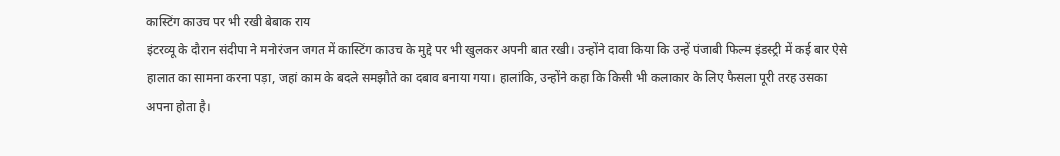कास्टिंग काउच पर भी रखी बेबाक राय
इंटरव्यू के दौरान संदीपा ने मनोरंजन जगत में कास्टिंग काउच के मुद्दे पर भी खुलकर अपनी बात रखी। उन्होंने दावा किया कि उन्हें पंजाबी फिल्म इंडस्ट्री में कई बार ऐसे हालात का सामना करना पड़ा, जहां काम के बदले समझौते का दबाव बनाया गया। हालांकि, उन्होंने कहा कि किसी भी कलाकार के लिए फैसला पूरी तरह उसका अपना होता है।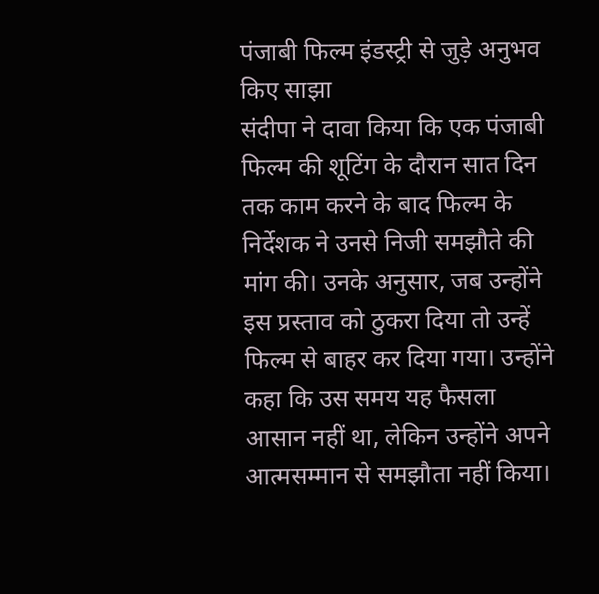पंजाबी फिल्म इंडस्ट्री से जुड़े अनुभव किए साझा
संदीपा ने दावा किया कि एक पंजाबी फिल्म की शूटिंग के दौरान सात दिन तक काम करने के बाद फिल्म के निर्देशक ने उनसे निजी समझौते की मांग की। उनके अनुसार, जब उन्होंने इस प्रस्ताव को ठुकरा दिया तो उन्हें फिल्म से बाहर कर दिया गया। उन्होंने कहा कि उस समय यह फैसला आसान नहीं था, लेकिन उन्होंने अपने आत्मसम्मान से समझौता नहीं किया।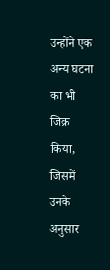उन्होंने एक अन्य घटना का भी जिक्र किया, जिसमें उनके अनुसार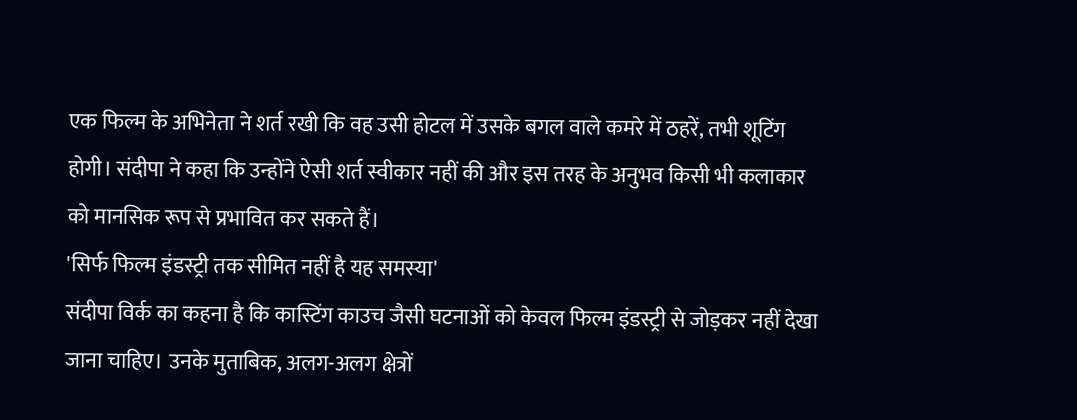एक फिल्म के अभिनेता ने शर्त रखी कि वह उसी होटल में उसके बगल वाले कमरे में ठहरें, तभी शूटिंग होगी। संदीपा ने कहा कि उन्होंने ऐसी शर्त स्वीकार नहीं की और इस तरह के अनुभव किसी भी कलाकार को मानसिक रूप से प्रभावित कर सकते हैं।
'सिर्फ फिल्म इंडस्ट्री तक सीमित नहीं है यह समस्या'
संदीपा विर्क का कहना है कि कास्टिंग काउच जैसी घटनाओं को केवल फिल्म इंडस्ट्री से जोड़कर नहीं देखा जाना चाहिए। उनके मुताबिक, अलग-अलग क्षेत्रों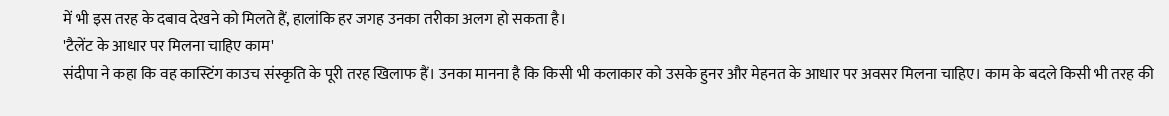में भी इस तरह के दबाव देखने को मिलते हैं, हालांकि हर जगह उनका तरीका अलग हो सकता है।
'टैलेंट के आधार पर मिलना चाहिए काम'
संदीपा ने कहा कि वह कास्टिंग काउच संस्कृति के पूरी तरह खिलाफ हैं। उनका मानना है कि किसी भी कलाकार को उसके हुनर और मेहनत के आधार पर अवसर मिलना चाहिए। काम के बदले किसी भी तरह की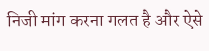निजी मांग करना गलत है और ऐसे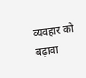व्यवहार को बढ़ावा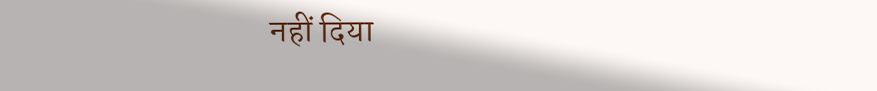नहीं दिया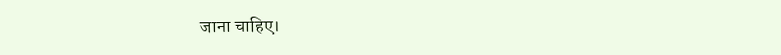जाना चाहिए।